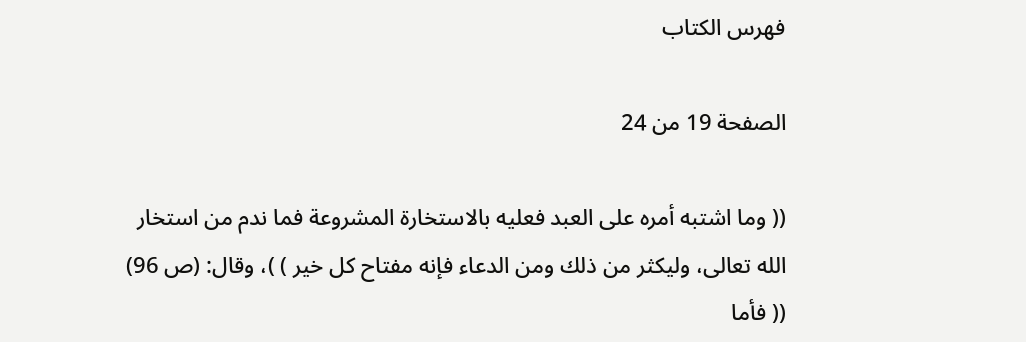فهرس الكتاب

الصفحة 19 من 24

(( وما اشتبه أمره على العبد فعليه بالاستخارة المشروعة فما ندم من استخار الله تعالى، وليكثر من ذلك ومن الدعاء فإنه مفتاح كل خير ) )، وقال: (ص 96) (( فأما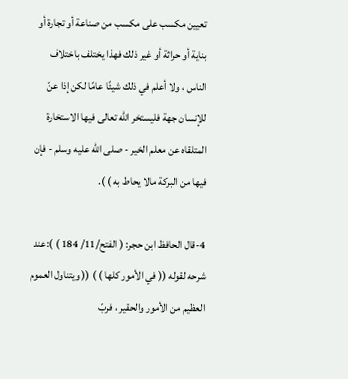تعيين مكسب على مكسب من صناعة أو تجارة أو بناية أو حراثة أو غير ذلك فهذا يختلف باختلاف الناس ، ولا أعلم في ذلك شيئًا عامًا لكن إذا عنّ للإنسان جهة فليستخر الله تعالى فيها الاستخارة المتلقاه عن معلم الخير - صلى الله عليه وسلم - فإن فيها من البركة مالا يحاط به ) ).

4-قال الحافظ ابن حجر: ( الفتح/11/ 184 ) ):عند شرحه لقوله (( في الأمور كلها ) ) (( ويتناول العموم العظيم من الأمور والحقير ، فربّ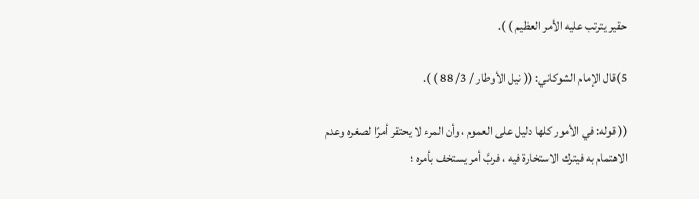حقير يترتب عليه الأمر العظيم ) ).

5)قال الإمام الشوكاني: (( نيل الأوطار / 3/ 88 ) ).

(( قوله: في الأمور كلها دليل على العموم ، وأن المرء لا يحتقر أمرًا لصغره وعدم الاهتمام به فيترك الاستخارة فيه ، فربَّ أمر يستخف بأمره ؛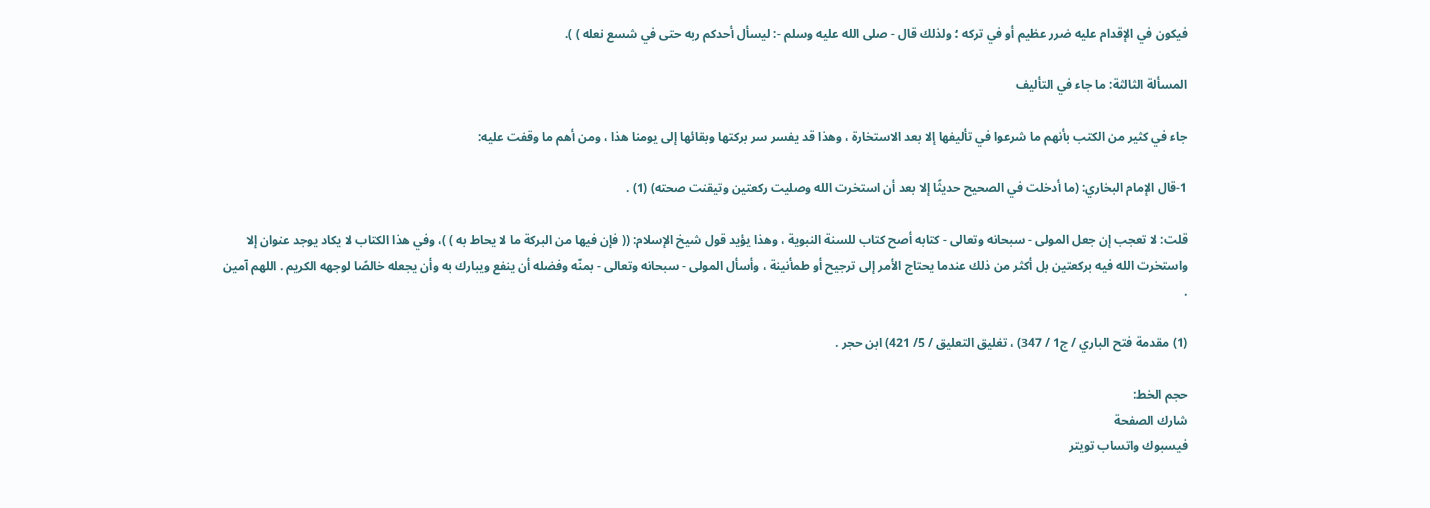فيكون في الإقدام عليه ضرر عظيم أو في تركه ؛ ولذلك قال - صلى الله عليه وسلم -: ليسأل أحدكم ربه حتى في شسع نعله ) ).

المسألة الثالثة: ما جاء في التأليف

جاء في كثير من الكتب بأنهم ما شرعوا في تأليفها إلا بعد الاستخارة ، وهذا قد يفسر سر بركتها وبقائها إلى يومنا هذا ، ومن أهم ما وقفت عليه:

1-قال الإمام البخاري: (ما أدخلت في الصحيح حديثًا إلا بعد أن استخرت الله وصليت ركعتين وتيقنت صحته) (1) .

قلت: لا تعجب إن جعل المولى - سبحانه وتعالى - كتابه أصح كتاب للسنة النبوية ، وهذا يؤيد قول شيخ الإسلام: (( فإن فيها من البركة ما لا يحاط به ) )، وفي هذا الكتاب لا يكاد يوجد عنوان إلا واستخرت الله فيه بركعتين بل أكثر من ذلك عندما يحتاج الأمر إلى ترجيح أو طمأنينة ، وأسأل المولى - سبحانه وتعالى - بمنّه وفضله أن ينفع ويبارك به وأن يجعله خالصًا لوجهه الكريم . اللهم آمين .

(1) مقدمة فتح الباري / ج1 / 347) ، تغليق التعليق / 5/ 421) ابن حجر .

حجم الخط:
شارك الصفحة
فيسبوك واتساب تويتر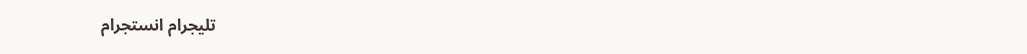تليجرام انستجرام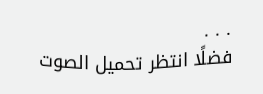. . .
فضلًا انتظر تحميل الصوت